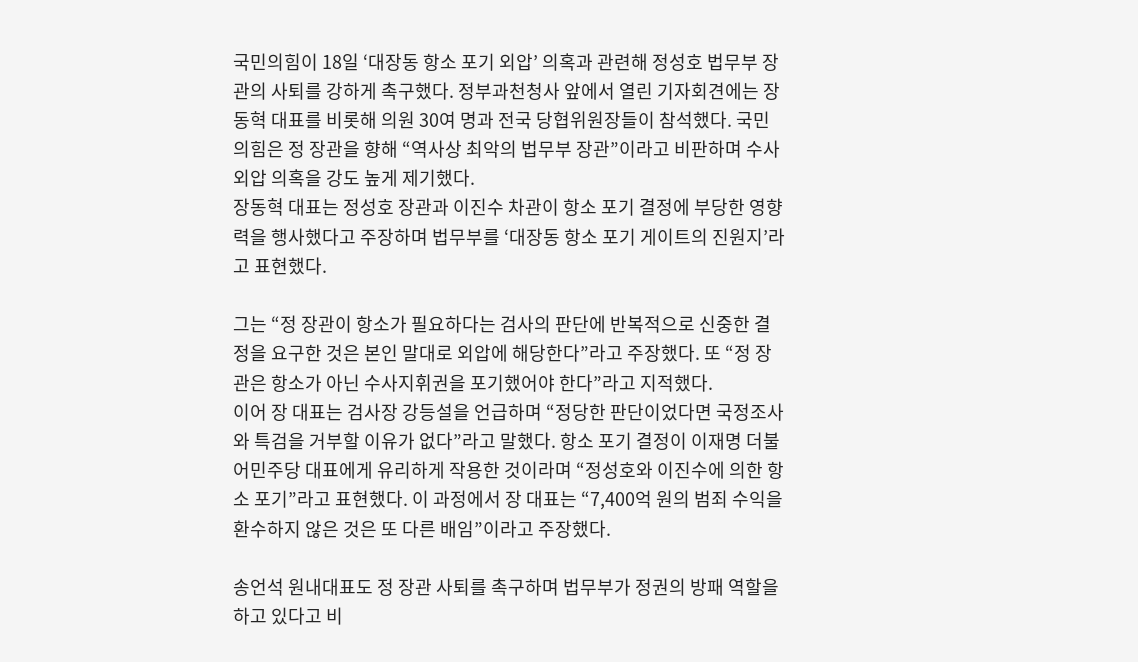국민의힘이 18일 ‘대장동 항소 포기 외압’ 의혹과 관련해 정성호 법무부 장관의 사퇴를 강하게 촉구했다. 정부과천청사 앞에서 열린 기자회견에는 장동혁 대표를 비롯해 의원 30여 명과 전국 당협위원장들이 참석했다. 국민의힘은 정 장관을 향해 “역사상 최악의 법무부 장관”이라고 비판하며 수사 외압 의혹을 강도 높게 제기했다.
장동혁 대표는 정성호 장관과 이진수 차관이 항소 포기 결정에 부당한 영향력을 행사했다고 주장하며 법무부를 ‘대장동 항소 포기 게이트의 진원지’라고 표현했다.

그는 “정 장관이 항소가 필요하다는 검사의 판단에 반복적으로 신중한 결정을 요구한 것은 본인 말대로 외압에 해당한다”라고 주장했다. 또 “정 장관은 항소가 아닌 수사지휘권을 포기했어야 한다”라고 지적했다.
이어 장 대표는 검사장 강등설을 언급하며 “정당한 판단이었다면 국정조사와 특검을 거부할 이유가 없다”라고 말했다. 항소 포기 결정이 이재명 더불어민주당 대표에게 유리하게 작용한 것이라며 “정성호와 이진수에 의한 항소 포기”라고 표현했다. 이 과정에서 장 대표는 “7,400억 원의 범죄 수익을 환수하지 않은 것은 또 다른 배임”이라고 주장했다.

송언석 원내대표도 정 장관 사퇴를 촉구하며 법무부가 정권의 방패 역할을 하고 있다고 비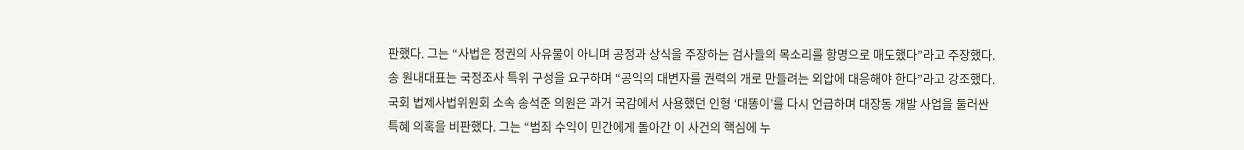판했다. 그는 “사법은 정권의 사유물이 아니며 공정과 상식을 주장하는 검사들의 목소리를 항명으로 매도했다”라고 주장했다. 송 원내대표는 국정조사 특위 구성을 요구하며 “공익의 대변자를 권력의 개로 만들려는 외압에 대응해야 한다”라고 강조했다.
국회 법제사법위원회 소속 송석준 의원은 과거 국감에서 사용했던 인형 ‘대똥이’를 다시 언급하며 대장동 개발 사업을 둘러싼 특혜 의혹을 비판했다. 그는 “범죄 수익이 민간에게 돌아간 이 사건의 핵심에 누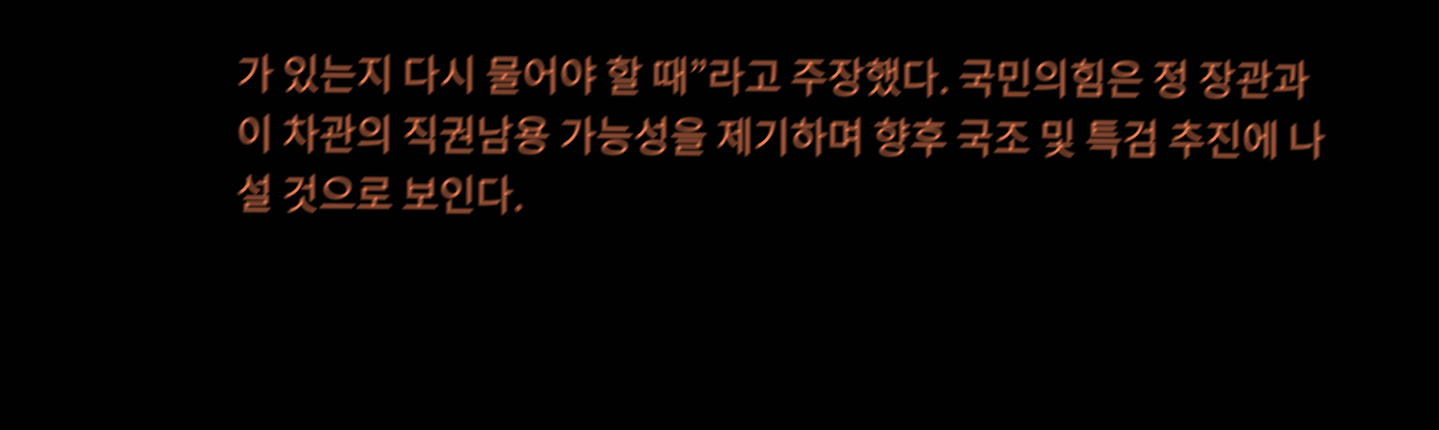가 있는지 다시 물어야 할 때”라고 주장했다. 국민의힘은 정 장관과 이 차관의 직권남용 가능성을 제기하며 향후 국조 및 특검 추진에 나설 것으로 보인다.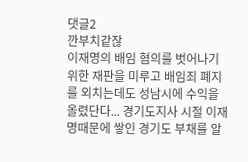댓글2
깐부치같잖
이재명의 배임 혐의를 벗어나기 위한 재판을 미루고 배임죄 폐지를 외치는데도 성남시에 수익을 올렸단다... 경기도지사 시절 이재명때문에 쌓인 경기도 부채를 알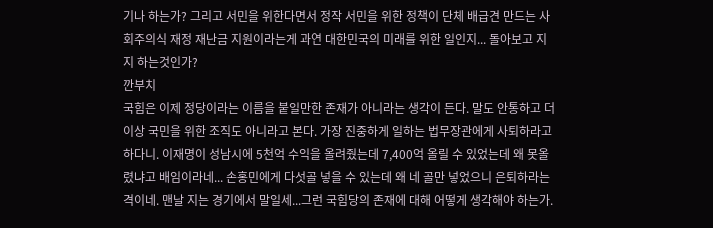기나 하는가? 그리고 서민을 위한다면서 정작 서민을 위한 정책이 단체 배급견 만드는 사회주의식 재정 재난금 지원이라는게 과연 대한민국의 미래를 위한 일인지... 돌아보고 지지 하는것인가?
깐부치
국힘은 이제 정당이라는 이름을 붙일만한 존재가 아니라는 생각이 든다. 말도 안통하고 더이상 국민을 위한 조직도 아니라고 본다. 가장 진중하게 일하는 법무장관에게 사퇴하라고 하다니. 이재명이 성남시에 5천억 수익을 올려줬는데 7,400억 올릴 수 있었는데 왜 못올렸냐고 배임이라네... 손홍민에게 다섯골 넣을 수 있는데 왜 네 골만 넣었으니 은퇴하라는 격이네. 맨날 지는 경기에서 말일세...그런 국힘당의 존재에 대해 어떻게 생각해야 하는가.